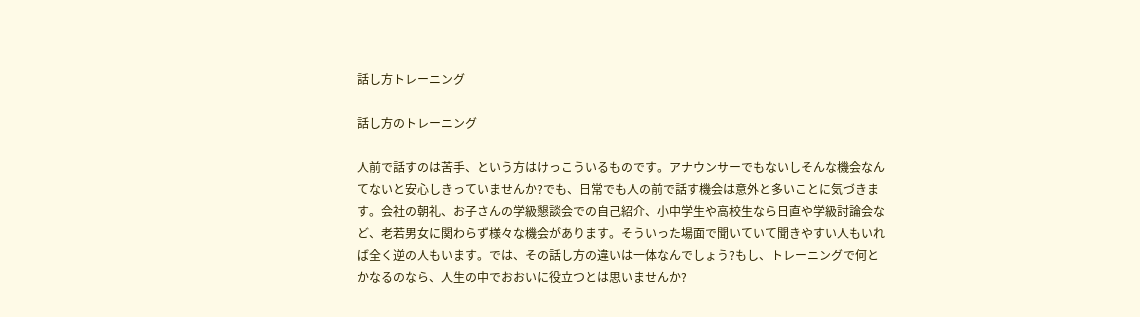話し方トレーニング

話し方のトレーニング

人前で話すのは苦手、という方はけっこういるものです。アナウンサーでもないしそんな機会なんてないと安心しきっていませんか?でも、日常でも人の前で話す機会は意外と多いことに気づきます。会社の朝礼、お子さんの学級懇談会での自己紹介、小中学生や高校生なら日直や学級討論会など、老若男女に関わらず様々な機会があります。そういった場面で聞いていて聞きやすい人もいれば全く逆の人もいます。では、その話し方の違いは一体なんでしょう?もし、トレーニングで何とかなるのなら、人生の中でおおいに役立つとは思いませんか?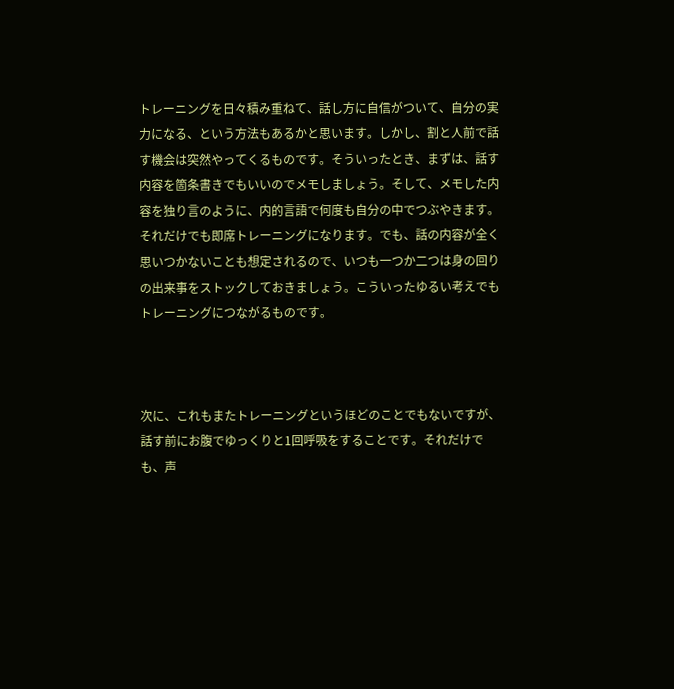トレーニングを日々積み重ねて、話し方に自信がついて、自分の実力になる、という方法もあるかと思います。しかし、割と人前で話す機会は突然やってくるものです。そういったとき、まずは、話す内容を箇条書きでもいいのでメモしましょう。そして、メモした内容を独り言のように、内的言語で何度も自分の中でつぶやきます。それだけでも即席トレーニングになります。でも、話の内容が全く思いつかないことも想定されるので、いつも一つか二つは身の回りの出来事をストックしておきましょう。こういったゆるい考えでもトレーニングにつながるものです。



次に、これもまたトレーニングというほどのことでもないですが、話す前にお腹でゆっくりと1回呼吸をすることです。それだけでも、声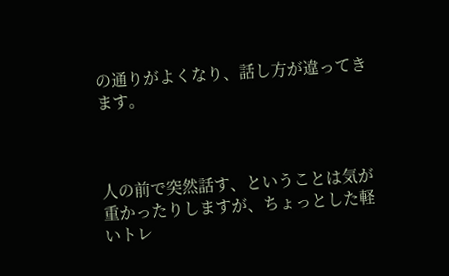の通りがよくなり、話し方が違ってきます。



人の前で突然話す、ということは気が重かったりしますが、ちょっとした軽いトレ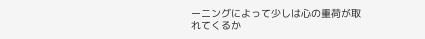ーニングによって少しは心の重荷が取れてくるか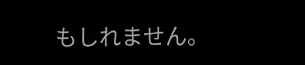もしれません。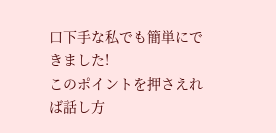口下手な私でも簡単にできました!
このポイントを押さえれば話し方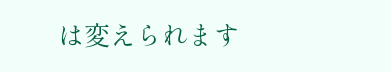は変えられます